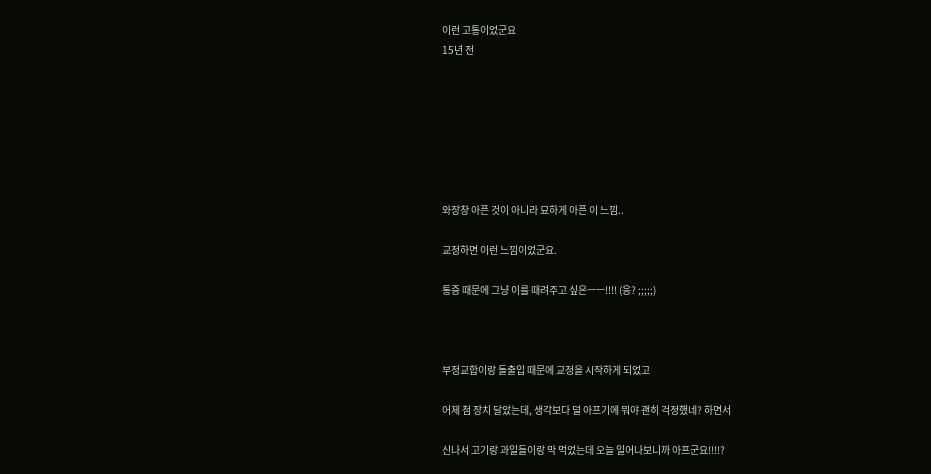이런 고통이었군요
15년 전







와장창 아픈 것이 아니라 묘하게 아픈 이 느낌..

교정하면 이런 느낌이었군요.

통증 때문에 그냥 이를 때려주고 싶은ㅡㅡ!!!! (응? ;;;;;)



부정교합이랑 돌출입 때문에 교정을 시작하게 되었고

어제 첨 장치 달았는데, 생각보다 덜 아프기에 뭐야 괜히 걱정했네? 하면서

신나서 고기랑 과일들이랑 막 먹었는데 오늘 일어나보니까 아프군요!!!!?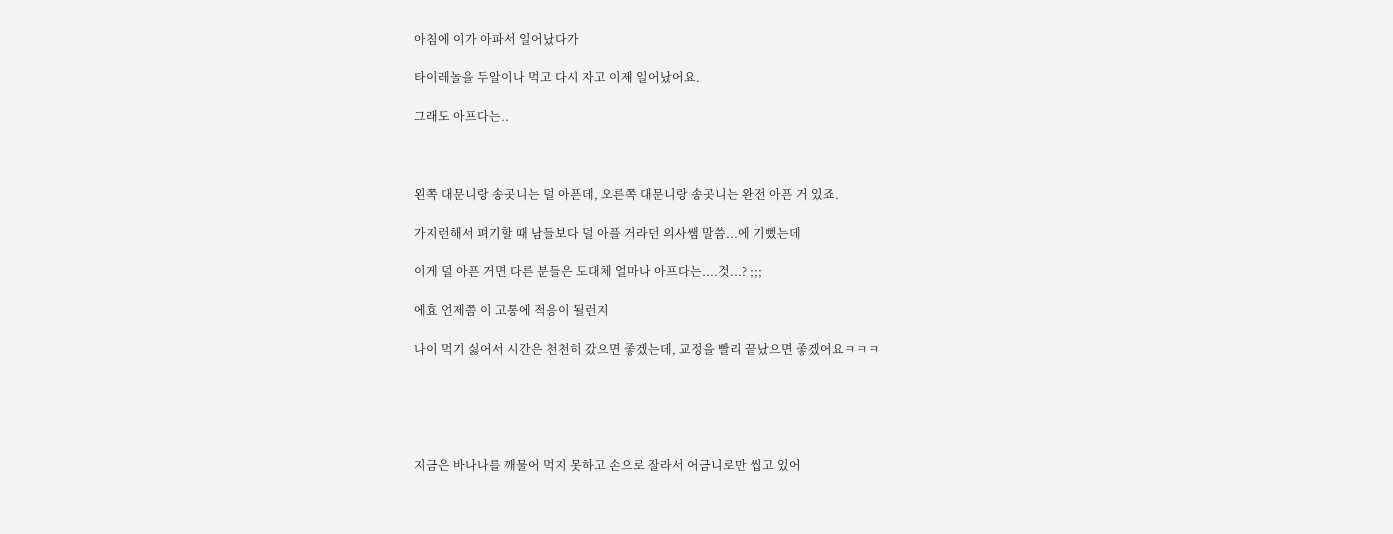아침에 이가 아파서 일어났다가

타이레놀을 두알이나 먹고 다시 자고 이제 일어났어요.

그래도 아프다는..



왼쪽 대문니랑 송곳니는 덜 아픈데, 오른쪽 대문니랑 송곳니는 완전 아픈 거 있죠.

가지런해서 펴기할 때 남들보다 덜 아플 거라던 의사쌤 말씀...에 기뻤는데

이게 덜 아픈 거면 다른 분들은 도대체 얼마나 아프다는....것...? ;;;

에효 언제쯤 이 고통에 적응이 될런지

나이 먹기 싫어서 시간은 천천히 갔으면 좋겠는데, 교정을 빨리 끝났으면 좋겠어요ㅋㅋㅋ





지금은 바나나를 깨물어 먹지 못하고 손으로 잘라서 어금니로만 씹고 있어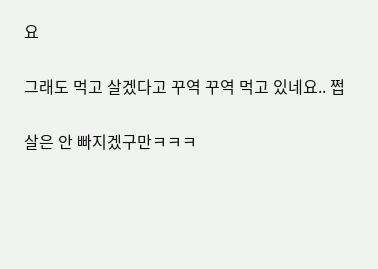요

그래도 먹고 살겠다고 꾸역 꾸역 먹고 있네요.. 쩝

살은 안 빠지겠구만ㅋㅋㅋ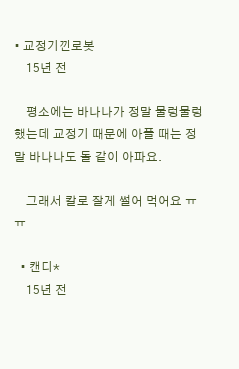• 교정기낀로봇
    15년 전

    평소에는 바나나가 정말 물렁물렁했는데 교정기 때문에 아플 때는 정말 바나나도 돌 같이 아파요.

    그래서 칼로 잘게 썰어 먹어요 ㅠㅠ

  • 캔디*
    15년 전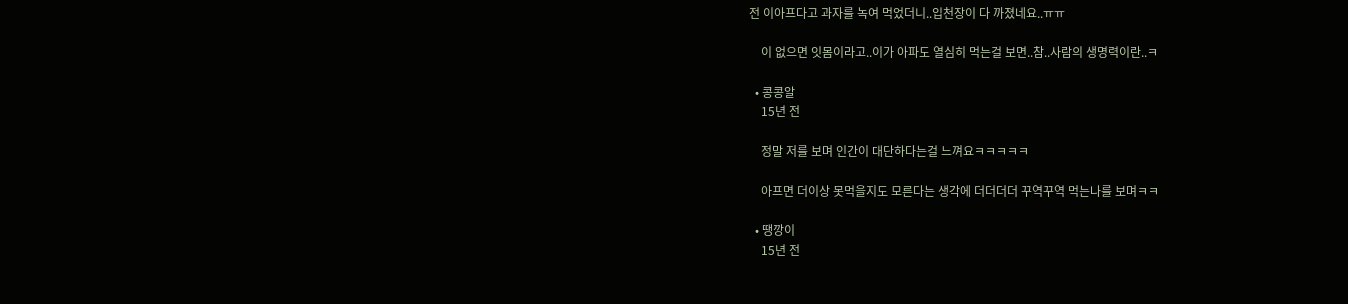전 이아프다고 과자를 녹여 먹었더니..입천장이 다 까졌네요..ㅠㅠ

    이 없으면 잇몸이라고..이가 아파도 열심히 먹는걸 보면..참..사람의 생명력이란..ㅋ

  • 콩콩알
    15년 전

    정말 저를 보며 인간이 대단하다는걸 느껴요ㅋㅋㅋㅋㅋ

    아프면 더이상 못먹을지도 모른다는 생각에 더더더더 꾸역꾸역 먹는나를 보며ㅋㅋ

  • 땡깡이
    15년 전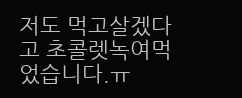저도 먹고살겠다고 초콜렛녹여먹었습니다.ㅠ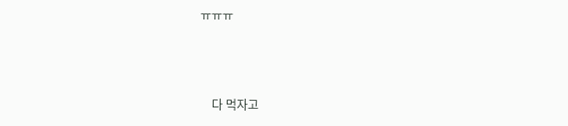ㅠㅠㅠ



    다 먹자고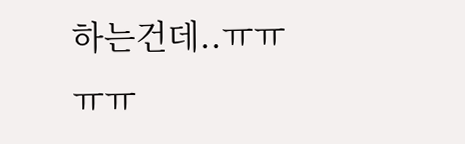하는건데..ㅠㅠㅠㅠ